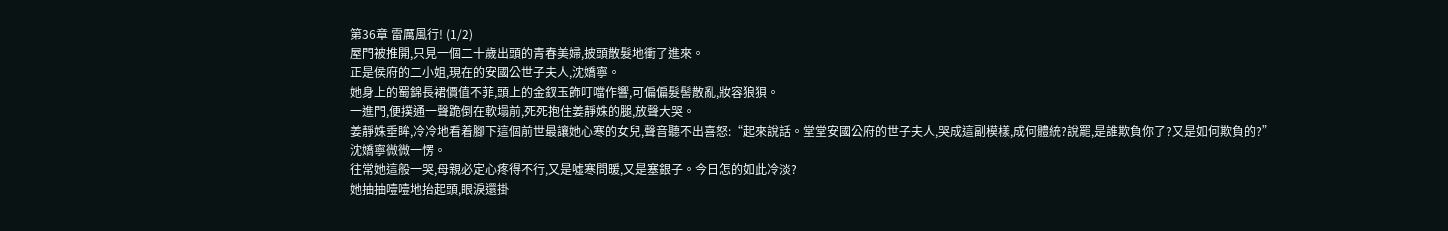第36章 雷厲風行! (1/2)
屋門被推開,只見一個二十歲出頭的青春美婦,披頭散髮地衝了進來。
正是侯府的二小姐,現在的安國公世子夫人,沈嬌寧。
她身上的蜀錦長裙價值不菲,頭上的金釵玉飾叮噹作響,可偏偏髮髻散亂,妝容狼狽。
一進門,便撲通一聲跪倒在軟塌前,死死抱住姜靜姝的腿,放聲大哭。
姜靜姝垂眸,冷冷地看着腳下這個前世最讓她心寒的女兒,聲音聽不出喜怒:“起來說話。堂堂安國公府的世子夫人,哭成這副模樣,成何體統?說罷,是誰欺負你了?又是如何欺負的?”
沈嬌寧微微一愣。
往常她這般一哭,母親必定心疼得不行,又是噓寒問暖,又是塞銀子。今日怎的如此冷淡?
她抽抽噎噎地抬起頭,眼淚還掛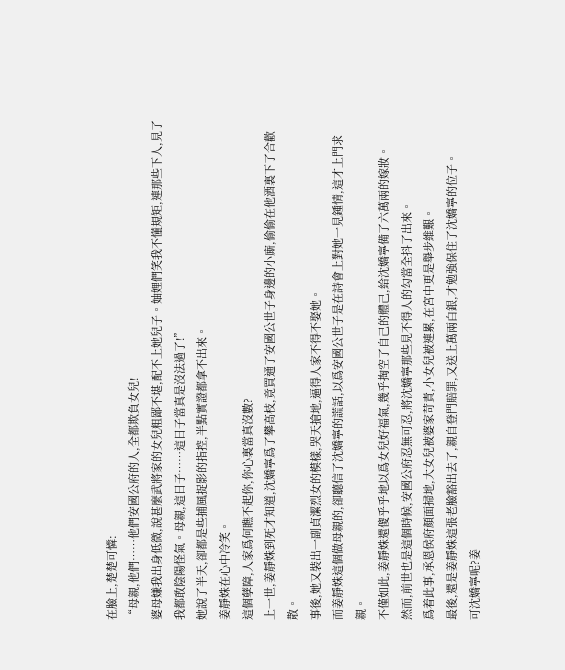在臉上,楚楚可憐:
“母親,他們……他們安國公府的人,全都欺負女兒!
婆母嫌我出身低微,說甚麼武將家的女兒粗鄙不堪,配不上她兒子。妯娌們笑我不懂規矩,連那些下人,見了我都敢陰陽怪氣。母親,這日子……這日子當真是沒法過了!”
她說了半天,卻都是些捕風捉影的指控,半點實證都拿不出來。
姜靜姝在心中冷笑。
這個孽障,人家爲何瞧不起你,你心裏當真沒數?
上一世,姜靜姝到死才知道,沈嬌寧爲了攀高枝,竟買通了安國公世子身邊的小廝,偷偷在他酒裏下了合歡散。
事後,她又裝出一副貞潔烈女的模樣,哭天搶地,逼得人家不得不娶她。
而姜靜姝這個做母親的,卻聽信了沈嬌寧的謊話,以爲安國公世子是在詩會上對她一見鍾情,這才上門求親。
不僅如此,姜靜姝還傻乎乎地以爲女兒好福氣,幾乎掏空了自己的體己,給沈嬌寧備了六萬兩的嫁妝。
然而,前世也是這個時候,安國公府忍無可忍,將沈嬌寧那些見不得人的勾當全抖了出來。
爲着此事,承恩侯府顏面掃地,大女兒被婆家苛責,小女兒被連累,在宮中更是舉步維艱。
最後,還是姜靜姝這張老臉豁出去了,親自登門賠罪,又送上萬兩白銀,才勉強保住了沈嬌寧的位子。
可沈嬌寧呢?姜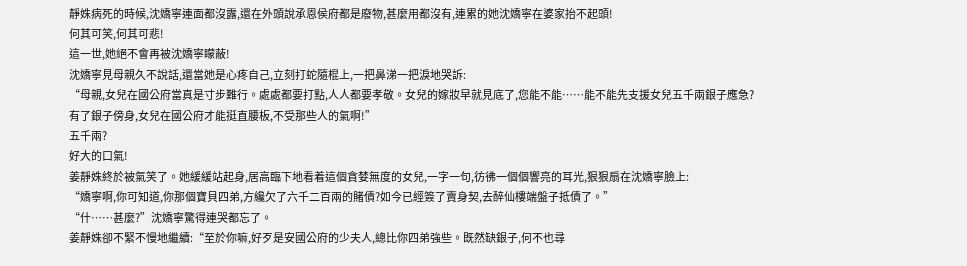靜姝病死的時候,沈嬌寧連面都沒露,還在外頭說承恩侯府都是廢物,甚麼用都沒有,連累的她沈嬌寧在婆家抬不起頭!
何其可笑,何其可悲!
這一世,她絕不會再被沈嬌寧矇蔽!
沈嬌寧見母親久不說話,還當她是心疼自己,立刻打蛇隨棍上,一把鼻涕一把淚地哭訴:
“母親,女兒在國公府當真是寸步難行。處處都要打點,人人都要孝敬。女兒的嫁妝早就見底了,您能不能……能不能先支援女兒五千兩銀子應急?
有了銀子傍身,女兒在國公府才能挺直腰板,不受那些人的氣啊!”
五千兩?
好大的口氣!
姜靜姝終於被氣笑了。她緩緩站起身,居高臨下地看着這個貪婪無度的女兒,一字一句,彷彿一個個響亮的耳光,狠狠扇在沈嬌寧臉上:
“嬌寧啊,你可知道,你那個寶貝四弟,方纔欠了六千二百兩的賭債?如今已經簽了賣身契,去醉仙樓端盤子抵債了。”
“什……甚麼?”沈嬌寧驚得連哭都忘了。
姜靜姝卻不緊不慢地繼續:“至於你嘛,好歹是安國公府的少夫人,總比你四弟強些。既然缺銀子,何不也尋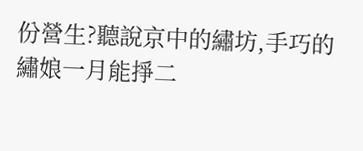份營生?聽說京中的繡坊,手巧的繡娘一月能掙二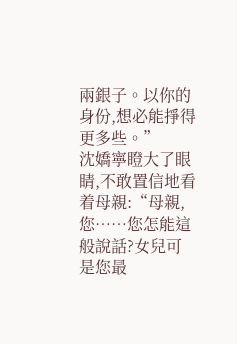兩銀子。以你的身份,想必能掙得更多些。”
沈嬌寧瞪大了眼睛,不敢置信地看着母親:“母親,您……您怎能這般說話?女兒可是您最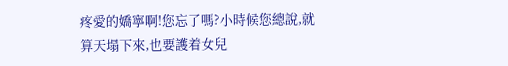疼愛的嬌寧啊!您忘了嗎?小時候您總說,就算天塌下來,也要護着女兒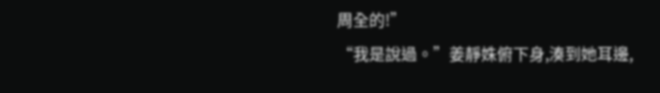周全的!”
“我是說過。”姜靜姝俯下身,湊到她耳邊,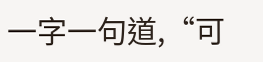一字一句道,“可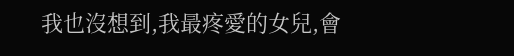我也沒想到,我最疼愛的女兒,會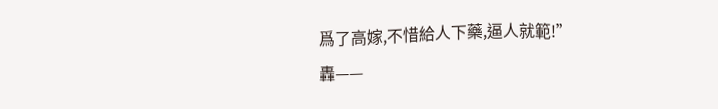爲了高嫁,不惜給人下藥,逼人就範!”
轟——